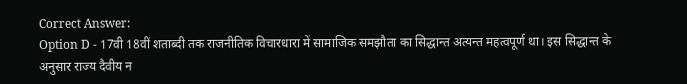Correct Answer:
Option D - 17वी 18वीं शताब्दी तक राजनीतिक विचारधारा में सामाजिक समझौता का सिद्धान्त अत्यन्त महत्वपूर्ण था। इस सिद्धान्त के अनुसार राज्य दैवीय न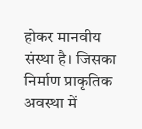होकर मानवीय संस्था है। जिसका निर्माण प्राकृतिक अवस्था में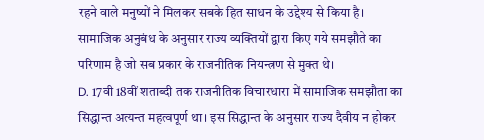रहने वाले मनुष्यों ने मिलकर सबके हित साधन के उद्देश्य से किया है। सामाजिक अनुबंध के अनुसार राज्य व्यक्तियों द्वारा किए गये समझौते का परिणाम है जो सब प्रकार के राजनीतिक नियन्त्रण से मुक्त थे।
D. 17वी 18वीं शताब्दी तक राजनीतिक विचारधारा में सामाजिक समझौता का सिद्धान्त अत्यन्त महत्वपूर्ण था। इस सिद्धान्त के अनुसार राज्य दैवीय न होकर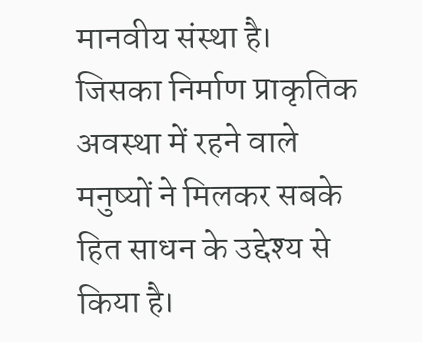मानवीय संस्था है। जिसका निर्माण प्राकृतिक अवस्था में रहने वाले मनुष्यों ने मिलकर सबके हित साधन के उद्देश्य से किया है।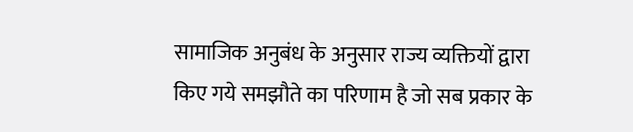सामाजिक अनुबंध के अनुसार राज्य व्यक्तियों द्वारा किए गये समझौते का परिणाम है जो सब प्रकार के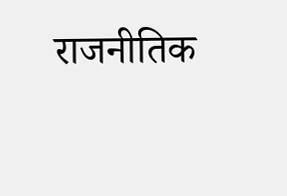राजनीतिक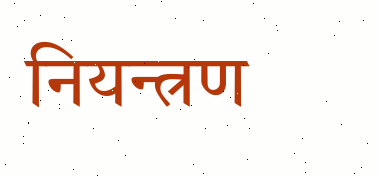नियन्त्रण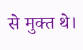से मुक्त थे।